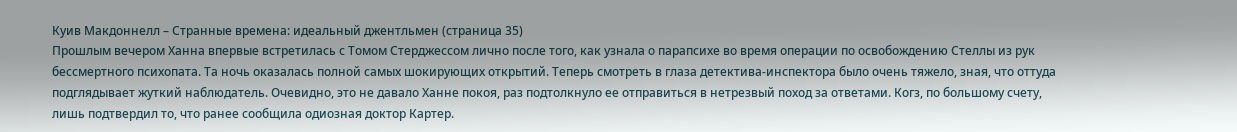Куив Макдоннелл – Странные времена: идеальный джентльмен (страница 35)
Прошлым вечером Ханна впервые встретилась с Томом Стерджессом лично после того, как узнала о парапсихе во время операции по освобождению Стеллы из рук бессмертного психопата. Та ночь оказалась полной самых шокирующих открытий. Теперь смотреть в глаза детектива-инспектора было очень тяжело, зная, что оттуда подглядывает жуткий наблюдатель. Очевидно, это не давало Ханне покоя, раз подтолкнуло ее отправиться в нетрезвый поход за ответами. Когз, по большому счету, лишь подтвердил то, что ранее сообщила одиозная доктор Картер.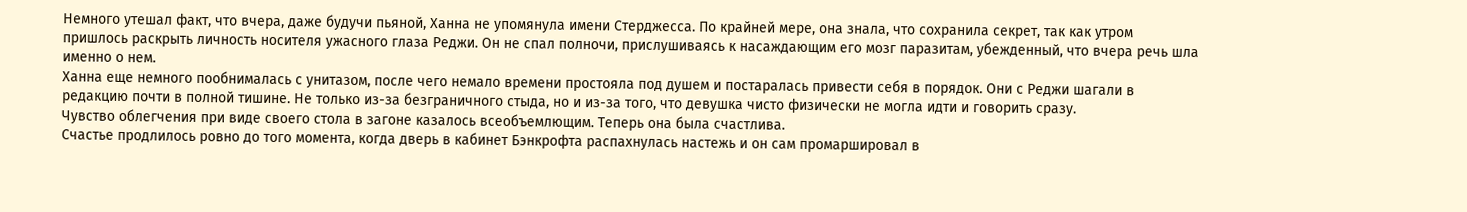Немного утешал факт, что вчера, даже будучи пьяной, Ханна не упомянула имени Стерджесса. По крайней мере, она знала, что сохранила секрет, так как утром пришлось раскрыть личность носителя ужасного глаза Реджи. Он не спал полночи, прислушиваясь к насаждающим его мозг паразитам, убежденный, что вчера речь шла именно о нем.
Ханна еще немного пообнималась с унитазом, после чего немало времени простояла под душем и постаралась привести себя в порядок. Они с Реджи шагали в редакцию почти в полной тишине. Не только из-за безграничного стыда, но и из-за того, что девушка чисто физически не могла идти и говорить сразу.
Чувство облегчения при виде своего стола в загоне казалось всеобъемлющим. Теперь она была счастлива.
Счастье продлилось ровно до того момента, когда дверь в кабинет Бэнкрофта распахнулась настежь и он сам промаршировал в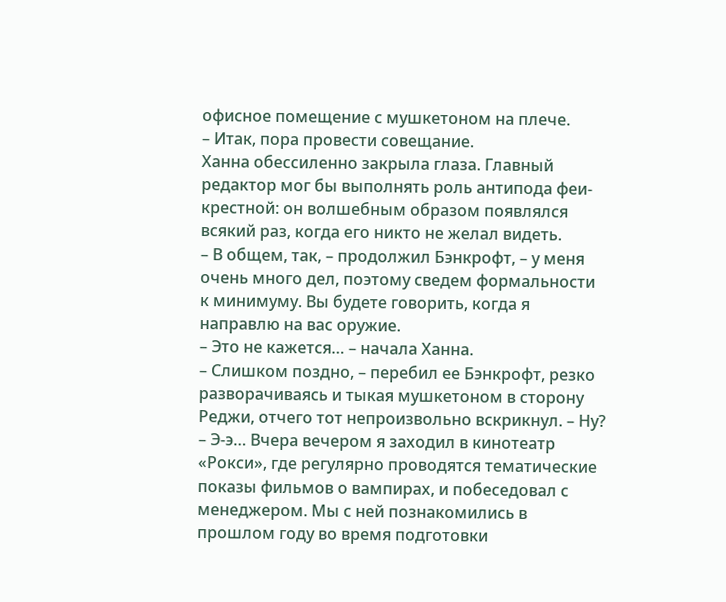офисное помещение с мушкетоном на плече.
– Итак, пора провести совещание.
Ханна обессиленно закрыла глаза. Главный редактор мог бы выполнять роль антипода феи-крестной: он волшебным образом появлялся всякий раз, когда его никто не желал видеть.
– В общем, так, – продолжил Бэнкрофт, – у меня очень много дел, поэтому сведем формальности к минимуму. Вы будете говорить, когда я направлю на вас оружие.
– Это не кажется… – начала Ханна.
– Слишком поздно, – перебил ее Бэнкрофт, резко разворачиваясь и тыкая мушкетоном в сторону Реджи, отчего тот непроизвольно вскрикнул. – Ну?
– Э-э… Вчера вечером я заходил в кинотеатр «Рокси», где регулярно проводятся тематические показы фильмов о вампирах, и побеседовал с менеджером. Мы с ней познакомились в прошлом году во время подготовки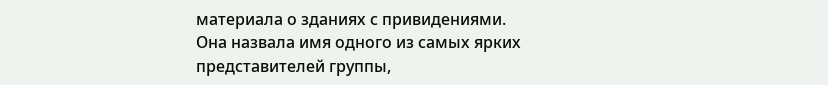материала о зданиях с привидениями. Она назвала имя одного из самых ярких представителей группы,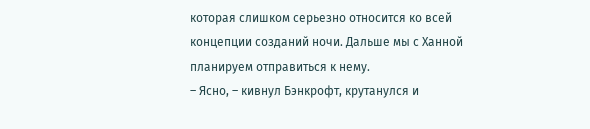которая слишком серьезно относится ко всей концепции созданий ночи. Дальше мы с Ханной планируем отправиться к нему.
– Ясно, – кивнул Бэнкрофт, крутанулся и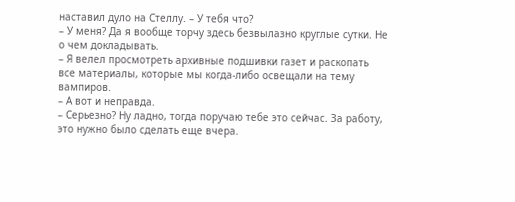наставил дуло на Стеллу. – У тебя что?
– У меня? Да я вообще торчу здесь безвылазно круглые сутки. Не о чем докладывать.
– Я велел просмотреть архивные подшивки газет и раскопать все материалы, которые мы когда-либо освещали на тему вампиров.
– А вот и неправда.
– Серьезно? Ну ладно, тогда поручаю тебе это сейчас. За работу, это нужно было сделать еще вчера.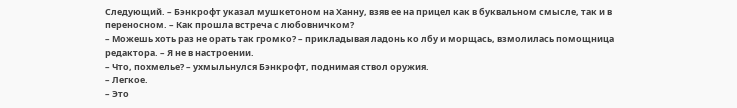Следующий. – Бэнкрофт указал мушкетоном на Ханну, взяв ее на прицел как в буквальном смысле, так и в переносном. – Как прошла встреча с любовничком?
– Можешь хоть раз не орать так громко? – прикладывая ладонь ко лбу и морщась, взмолилась помощница редактора. – Я не в настроении.
– Что, похмелье? – ухмыльнулся Бэнкрофт, поднимая ствол оружия.
– Легкое.
– Это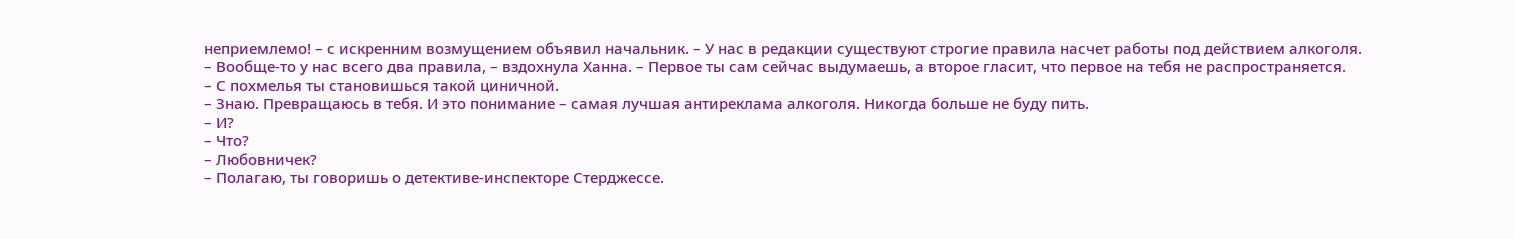неприемлемо! – с искренним возмущением объявил начальник. – У нас в редакции существуют строгие правила насчет работы под действием алкоголя.
– Вообще-то у нас всего два правила, – вздохнула Ханна. – Первое ты сам сейчас выдумаешь, а второе гласит, что первое на тебя не распространяется.
– С похмелья ты становишься такой циничной.
– Знаю. Превращаюсь в тебя. И это понимание – самая лучшая антиреклама алкоголя. Никогда больше не буду пить.
– И?
– Что?
– Любовничек?
– Полагаю, ты говоришь о детективе-инспекторе Стерджессе.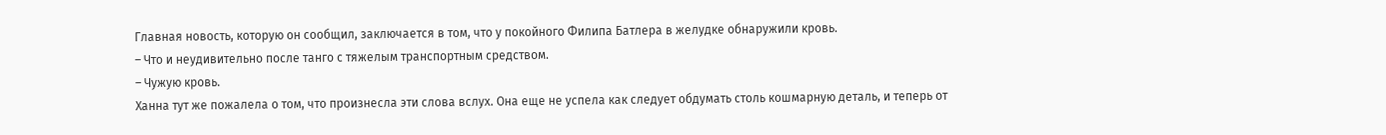Главная новость, которую он сообщил, заключается в том, что у покойного Филипа Батлера в желудке обнаружили кровь.
– Что и неудивительно после танго с тяжелым транспортным средством.
– Чужую кровь.
Ханна тут же пожалела о том, что произнесла эти слова вслух. Она еще не успела как следует обдумать столь кошмарную деталь, и теперь от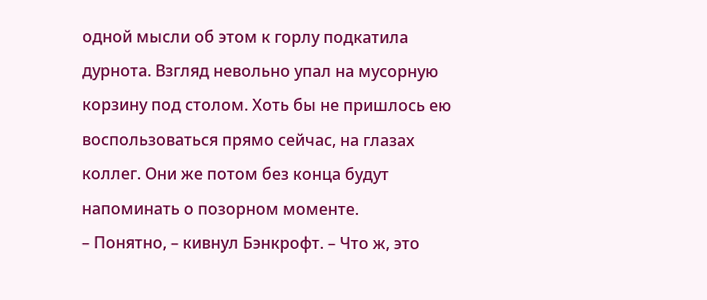одной мысли об этом к горлу подкатила дурнота. Взгляд невольно упал на мусорную корзину под столом. Хоть бы не пришлось ею воспользоваться прямо сейчас, на глазах коллег. Они же потом без конца будут напоминать о позорном моменте.
– Понятно, – кивнул Бэнкрофт. – Что ж, это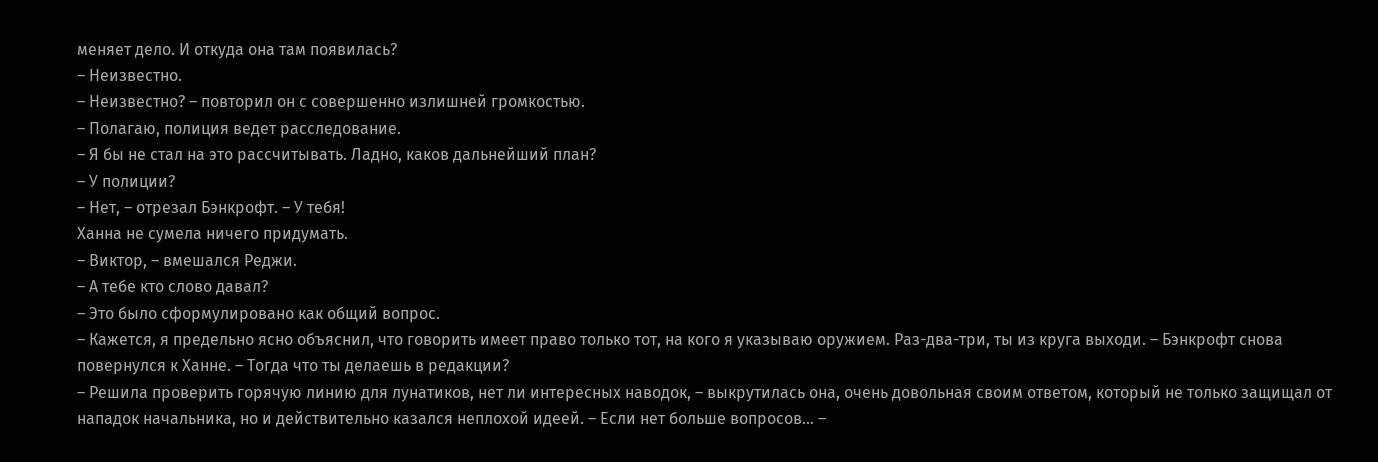меняет дело. И откуда она там появилась?
– Неизвестно.
– Неизвестно? – повторил он с совершенно излишней громкостью.
– Полагаю, полиция ведет расследование.
– Я бы не стал на это рассчитывать. Ладно, каков дальнейший план?
– У полиции?
– Нет, – отрезал Бэнкрофт. – У тебя!
Ханна не сумела ничего придумать.
– Виктор, – вмешался Реджи.
– А тебе кто слово давал?
– Это было сформулировано как общий вопрос.
– Кажется, я предельно ясно объяснил, что говорить имеет право только тот, на кого я указываю оружием. Раз-два-три, ты из круга выходи. – Бэнкрофт снова повернулся к Ханне. – Тогда что ты делаешь в редакции?
– Решила проверить горячую линию для лунатиков, нет ли интересных наводок, – выкрутилась она, очень довольная своим ответом, который не только защищал от нападок начальника, но и действительно казался неплохой идеей. – Если нет больше вопросов… –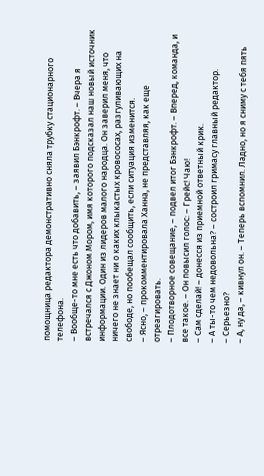помощница редактора демонстративно сняла трубку стационарного телефона.
– Вообще-то мне есть что добавить, – заявил Бэнкрофт. – Вчера я встречался с Джоном Мором, имя которого подсказал наш новый источник информации. Один из лидеров малого народца. Он заверил меня, что ничего не знает ни о каких клыкастых кровососах, разгуливающих на свободе, но пообещал сообщить, если ситуация изменится.
– Ясно, – прокомментировала Ханна, не представляя, как еще отреагировать.
– Плодотворное совещание, – подвел итог Бэнкрофт. – Вперед, команда, и все такое. – Он повысил голос: – Грейс! Чаю!
– Сам сделай! – донесся из приемной ответный крик.
– А ты-то чем недовольна? – состроил гримасу главный редактор.
– Серьезно?
– А, ну да, – кивнул он. – Теперь вспомнил. Ладно, но я сниму с тебя пять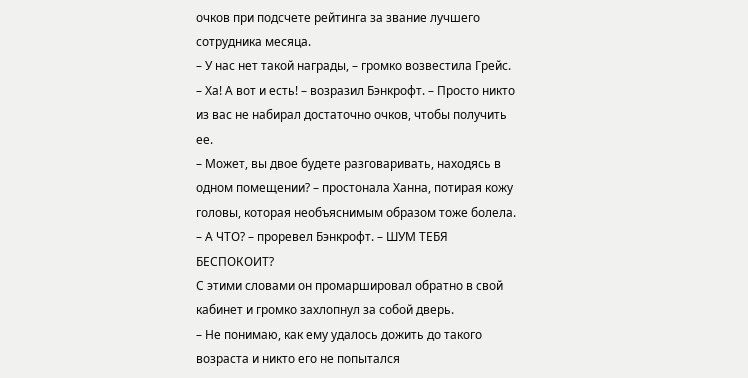очков при подсчете рейтинга за звание лучшего сотрудника месяца.
– У нас нет такой награды, – громко возвестила Грейс.
– Ха! А вот и есть! – возразил Бэнкрофт. – Просто никто из вас не набирал достаточно очков, чтобы получить ее.
– Может, вы двое будете разговаривать, находясь в одном помещении? – простонала Ханна, потирая кожу головы, которая необъяснимым образом тоже болела.
– А ЧТО? – проревел Бэнкрофт. – ШУМ ТЕБЯ БЕСПОКОИТ?
С этими словами он промаршировал обратно в свой кабинет и громко захлопнул за собой дверь.
– Не понимаю, как ему удалось дожить до такого возраста и никто его не попытался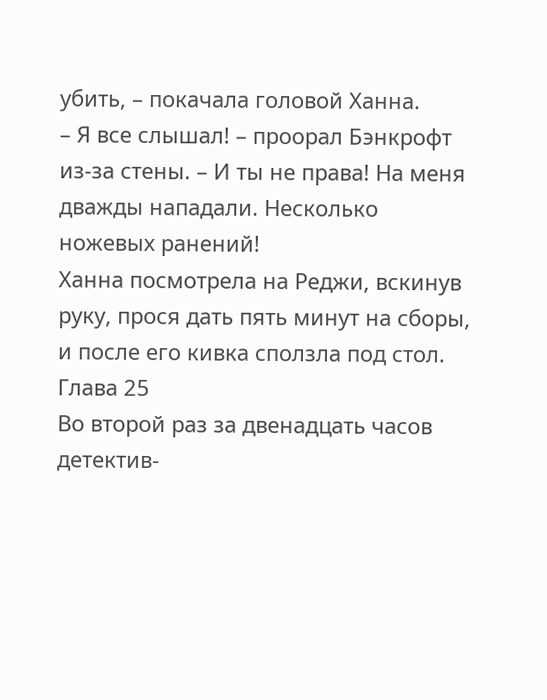убить, – покачала головой Ханна.
– Я все слышал! – проорал Бэнкрофт из-за стены. – И ты не права! На меня дважды нападали. Несколько ножевых ранений!
Ханна посмотрела на Реджи, вскинув руку, прося дать пять минут на сборы, и после его кивка сползла под стол.
Глава 25
Во второй раз за двенадцать часов детектив-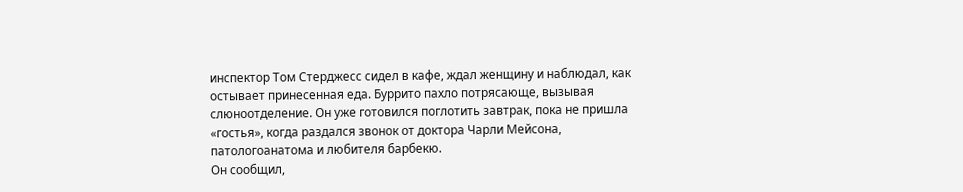инспектор Том Стерджесс сидел в кафе, ждал женщину и наблюдал, как остывает принесенная еда. Буррито пахло потрясающе, вызывая слюноотделение. Он уже готовился поглотить завтрак, пока не пришла «гостья», когда раздался звонок от доктора Чарли Мейсона, патологоанатома и любителя барбекю.
Он сообщил,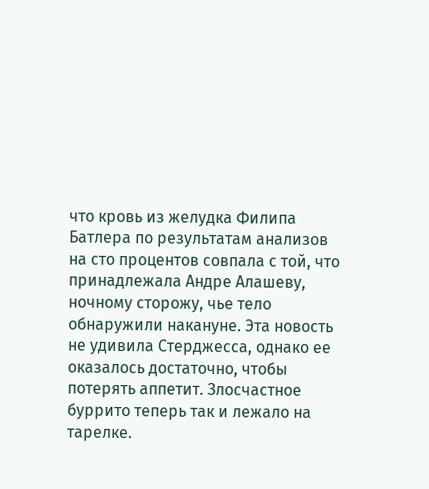что кровь из желудка Филипа Батлера по результатам анализов на сто процентов совпала с той, что принадлежала Андре Алашеву, ночному сторожу, чье тело обнаружили накануне. Эта новость не удивила Стерджесса, однако ее оказалось достаточно, чтобы потерять аппетит. Злосчастное буррито теперь так и лежало на тарелке.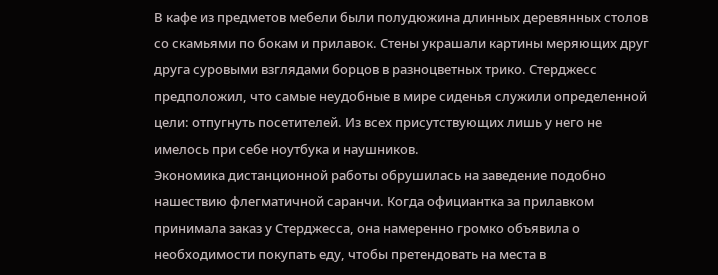В кафе из предметов мебели были полудюжина длинных деревянных столов со скамьями по бокам и прилавок. Стены украшали картины меряющих друг друга суровыми взглядами борцов в разноцветных трико. Стерджесс предположил, что самые неудобные в мире сиденья служили определенной цели: отпугнуть посетителей. Из всех присутствующих лишь у него не имелось при себе ноутбука и наушников.
Экономика дистанционной работы обрушилась на заведение подобно нашествию флегматичной саранчи. Когда официантка за прилавком принимала заказ у Стерджесса, она намеренно громко объявила о необходимости покупать еду, чтобы претендовать на места в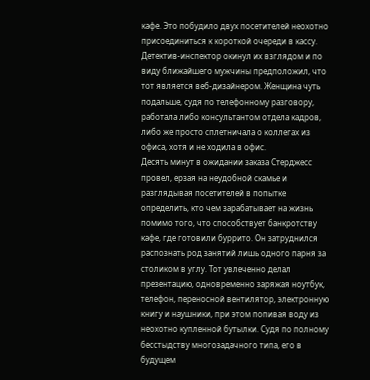кафе. Это побудило двух посетителей неохотно присоединиться к короткой очереди в кассу. Детектив-инспектор окинул их взглядом и по виду ближайшего мужчины предположил, что тот является веб-дизайнером. Женщина чуть подальше, судя по телефонному разговору, работала либо консультантом отдела кадров, либо же просто сплетничала о коллегах из офиса, хотя и не ходила в офис.
Десять минут в ожидании заказа Стерджесс провел, ерзая на неудобной скамье и разглядывая посетителей в попытке определить, кто чем зарабатывает на жизнь помимо того, что способствует банкротству кафе, где готовили буррито. Он затруднился распознать род занятий лишь одного парня за столиком в углу. Тот увлеченно делал презентацию, одновременно заряжая ноутбук, телефон, переносной вентилятор, электронную книгу и наушники, при этом попивая воду из неохотно купленной бутылки. Судя по полному бесстыдству многозадачного типа, его в будущем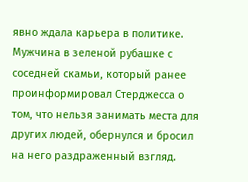явно ждала карьера в политике.
Мужчина в зеленой рубашке с соседней скамьи, который ранее проинформировал Стерджесса о том, что нельзя занимать места для других людей, обернулся и бросил на него раздраженный взгляд.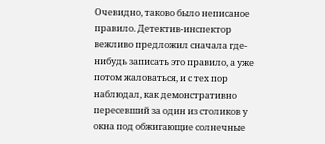Очевидно, таково было неписаное правило. Детектив-инспектор вежливо предложил сначала где-нибудь записать это правило, а уже потом жаловаться, и с тех пор наблюдал, как демонстративно пересевший за один из столиков у окна под обжигающие солнечные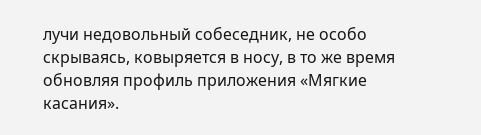лучи недовольный собеседник, не особо скрываясь, ковыряется в носу, в то же время обновляя профиль приложения «Мягкие касания».